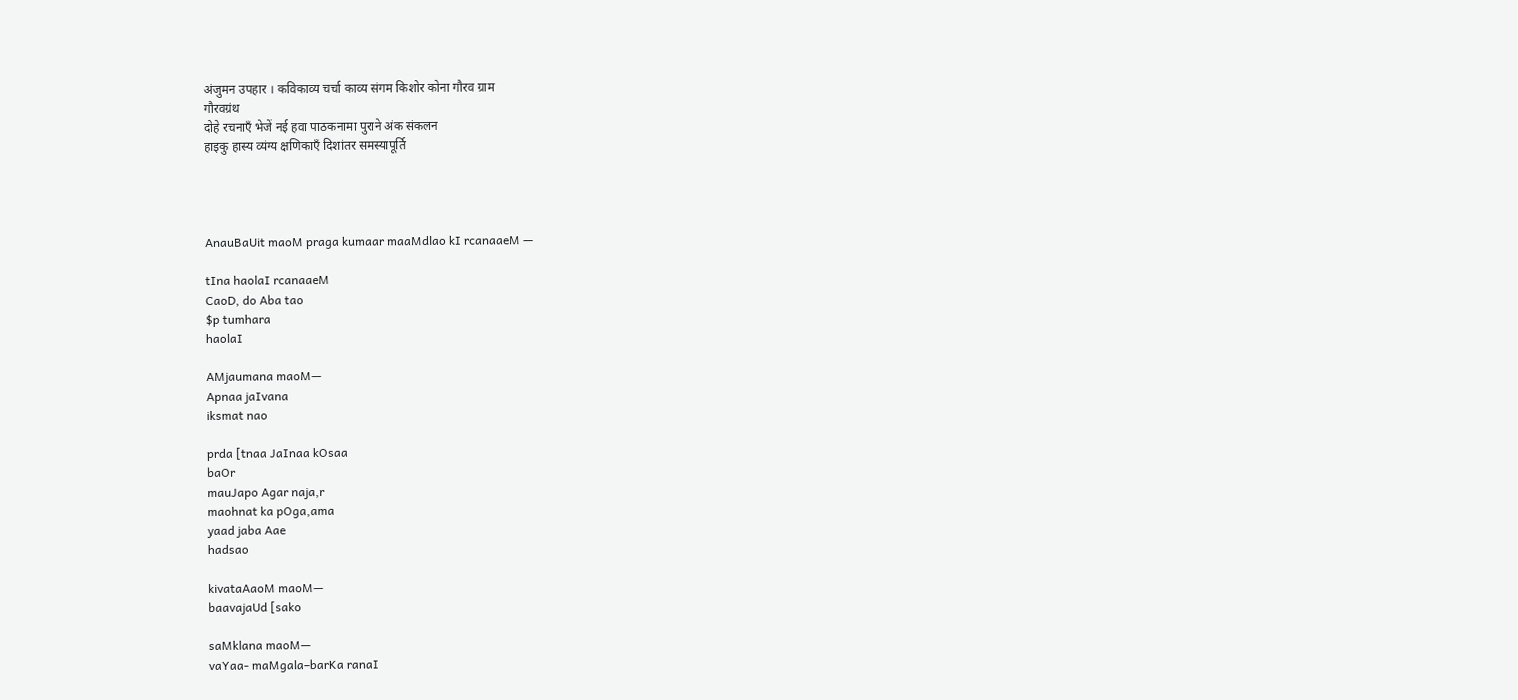अंजुमन उपहार । कविकाव्य चर्चा काव्य संगम किशोर कोना गौरव ग्राम
गौरवग्रंथ
दोहे रचनाएँ भेजें नई हवा पाठकनामा पुराने अंक संकलन
हाइकु हास्य व्यंग्य क्षणिकाएँ दिशांतर समस्यापूर्ति




AnauBaUit maoM praga kumaar maaMdlao kI rcanaaeM —

tIna haolaI rcanaaeM
CaoD, do Aba tao
$p tumhara
haolaI

AMjaumana maoM—
Apnaa jaIvana
iksmat nao

prda [tnaa JaInaa kOsaa
baOr
mauJapo Agar naja,r
maohnat ka pOga,ama
yaad jaba Aae
hadsao

kivataAaoM maoM—
baavajaUd [sako

saMklana maoM—
vaYaa- maMgala–barKa ranaI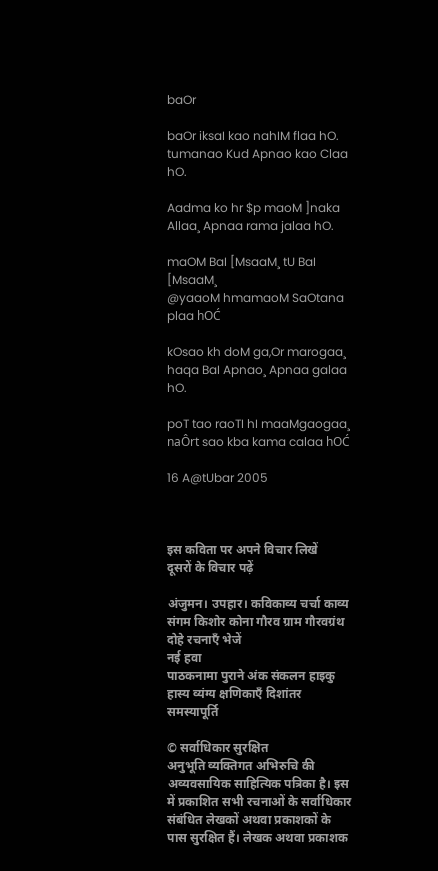baOr

baOr iksaI kao nahIM flaa hO.
tumanao Kud Apnao kao Claa hO.

Aadma ko hr $p maoM ]naka
Allaa¸ Apnaa rama jalaa hO.

maOM BaI [MsaaM¸ tU BaI [MsaaM¸
@yaaoM hmamaoM SaOtana plaa hOĆ

kOsao kh doM ga,Or marogaa¸
haqa BaI Apnao¸ Apnaa galaa hO.

poT tao raoTI hI maaMgaogaa¸
naÔrt sao kba kama calaa hOĆ

16 A@tUbar 2005



इस कविता पर अपने विचार लिखें    दूसरों के विचार पढ़ें

अंजुमन। उपहार। कविकाव्य चर्चा काव्य संगम किशोर कोना गौरव ग्राम गौरवग्रंथ दोहे रचनाएँ भेजें
नई हवा
पाठकनामा पुराने अंक संकलन हाइकु हास्य व्यंग्य क्षणिकाएँ दिशांतर समस्यापूर्ति

© सर्वाधिकार सुरक्षित
अनुभूति व्यक्तिगत अभिरुचि की अव्यवसायिक साहित्यिक पत्रिका है। इस में प्रकाशित सभी रचनाओं के सर्वाधिकार संबंधित लेखकों अथवा प्रकाशकों के पास सुरक्षित हैं। लेखक अथवा प्रकाशक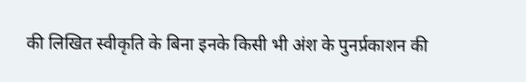की लिखित स्वीकृति के बिना इनके किसी भी अंश के पुनर्प्रकाशन की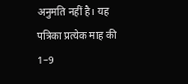अनुमति नहीं है। यह पत्रिका प्रत्येक माह की 1–9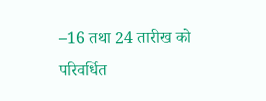–16 तथा 24 तारीख को परिवर्धित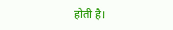होती है।